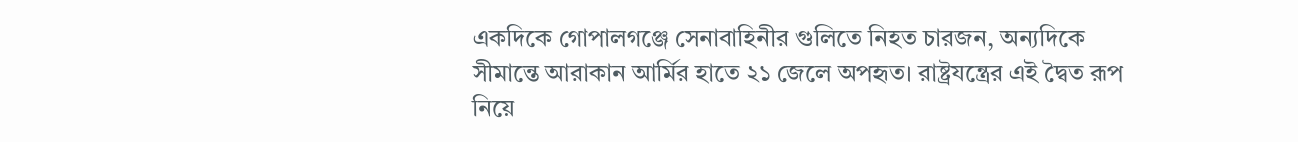একদিকে গোপালগঞ্জে সেনাবাহিনীর গুলিতে নিহত চারজন, অন্যদিকে সীমান্তে আরাকান আর্মির হাতে ২১ জেলে অপহৃত। রাষ্ট্রযন্ত্রের এই দ্বৈত রূপ নিয়ে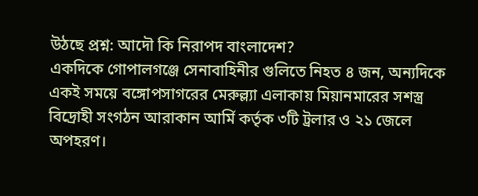উঠছে প্রশ্ন: আদৌ কি নিরাপদ বাংলাদেশ?
একদিকে গোপালগঞ্জে সেনাবাহিনীর গুলিতে নিহত ৪ জন, অন্যদিকে একই সময়ে বঙ্গোপসাগরের মেরুল্ল্যা এলাকায় মিয়ানমারের সশস্ত্র বিদ্রোহী সংগঠন আরাকান আর্মি কর্তৃক ৩টি ট্রলার ও ২১ জেলে অপহরণ।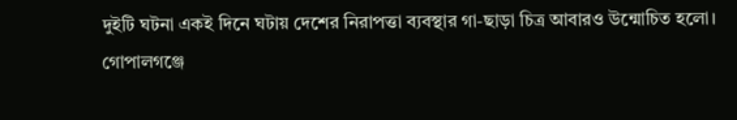দুইটি ঘটনা একই দিনে ঘটায় দেশের নিরাপত্তা ব্যবস্থার গা-ছাড়া চিত্র আবারও উন্মোচিত হলো।
গোপালগঞ্জে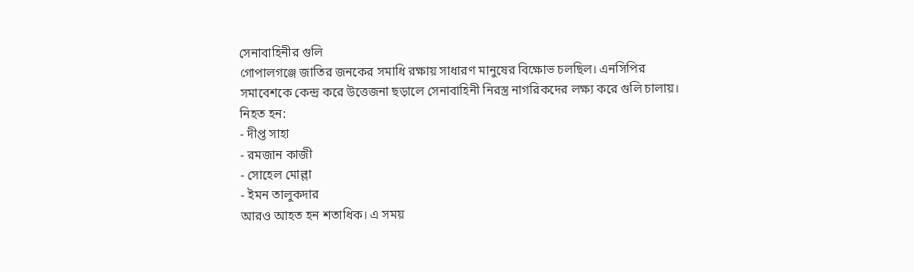সেনাবাহিনীর গুলি
গোপালগঞ্জে জাতির জনকের সমাধি রক্ষায় সাধারণ মানুষের বিক্ষোভ চলছিল। এনসিপির সমাবেশকে কেন্দ্র করে উত্তেজনা ছড়ালে সেনাবাহিনী নিরস্ত্র নাগরিকদের লক্ষ্য করে গুলি চালায়।
নিহত হন:
- দীপ্ত সাহা
- রমজান কাজী
- সোহেল মোল্লা
- ইমন তালুকদার
আরও আহত হন শতাধিক। এ সময়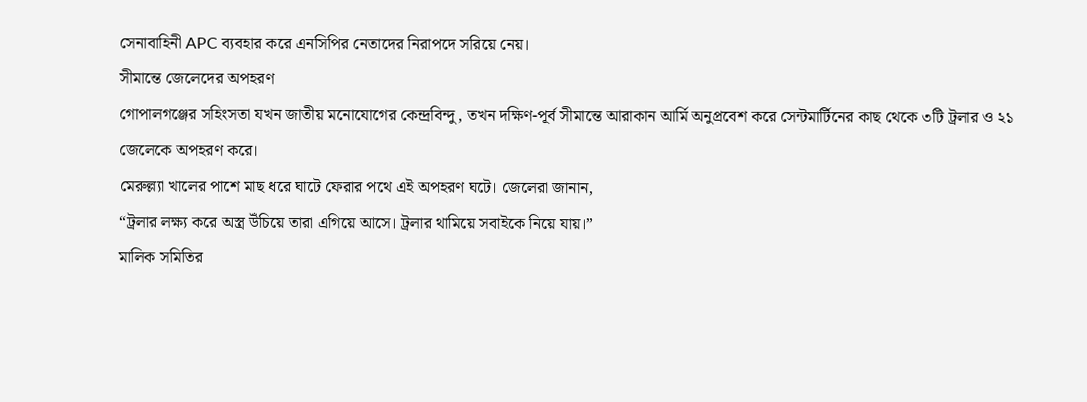সেনাবাহিনী APC ব্যবহার করে এনসিপির নেতাদের নিরাপদে সরিয়ে নেয়।
সীমান্তে জেলেদের অপহরণ
গোপালগঞ্জের সহিংসতা যখন জাতীয় মনোযোগের কেন্দ্রবিন্দু, তখন দক্ষিণ-পূর্ব সীমান্তে আরাকান আর্মি অনুপ্রবেশ করে সেন্টমার্টিনের কাছ থেকে ৩টি ট্রলার ও ২১ জেলেকে অপহরণ করে।
মেরুল্ল্যা খালের পাশে মাছ ধরে ঘাটে ফেরার পথে এই অপহরণ ঘটে। জেলেরা জানান,
“ট্রলার লক্ষ্য করে অস্ত্র উঁচিয়ে তারা এগিয়ে আসে। ট্রলার থামিয়ে সবাইকে নিয়ে যায়।”
মালিক সমিতির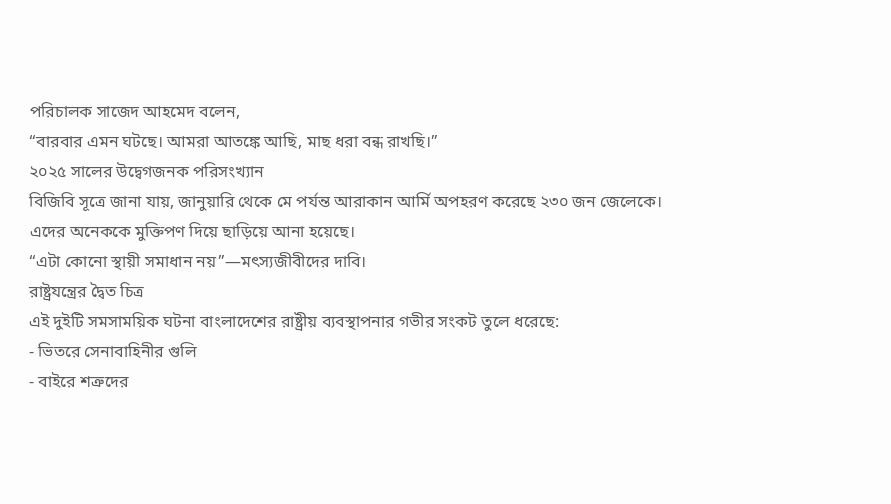পরিচালক সাজেদ আহমেদ বলেন,
“বারবার এমন ঘটছে। আমরা আতঙ্কে আছি, মাছ ধরা বন্ধ রাখছি।”
২০২৫ সালের উদ্বেগজনক পরিসংখ্যান
বিজিবি সূত্রে জানা যায়, জানুয়ারি থেকে মে পর্যন্ত আরাকান আর্মি অপহরণ করেছে ২৩০ জন জেলেকে। এদের অনেককে মুক্তিপণ দিয়ে ছাড়িয়ে আনা হয়েছে।
“এটা কোনো স্থায়ী সমাধান নয়”—মৎস্যজীবীদের দাবি।
রাষ্ট্রযন্ত্রের দ্বৈত চিত্র
এই দুইটি সমসাময়িক ঘটনা বাংলাদেশের রাষ্ট্রীয় ব্যবস্থাপনার গভীর সংকট তুলে ধরেছে:
- ভিতরে সেনাবাহিনীর গুলি
- বাইরে শত্রুদের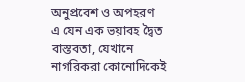অনুপ্রবেশ ও অপহরণ
এ যেন এক ভয়াবহ দ্বৈত বাস্তবতা, যেখানে নাগরিকরা কোনোদিকেই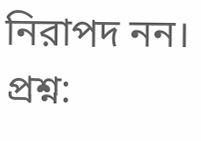নিরাপদ নন।
প্রশ্ন: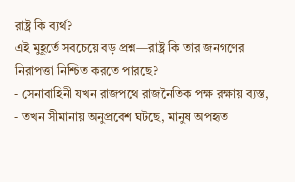রাষ্ট্র কি ব্যর্থ?
এই মুহূর্তে সবচেয়ে বড় প্রশ্ন—রাষ্ট্র কি তার জনগণের নিরাপত্তা নিশ্চিত করতে পারছে?
- সেনাবাহিনী যখন রাজপথে রাজনৈতিক পক্ষ রক্ষায় ব্যস্ত,
- তখন সীমানায় অনুপ্রবেশ ঘটছে, মানুষ অপহৃত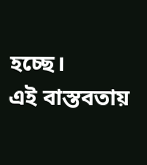হচ্ছে।
এই বাস্তবতায়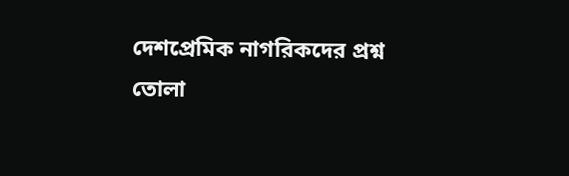দেশপ্রেমিক নাগরিকদের প্রশ্ন তোলা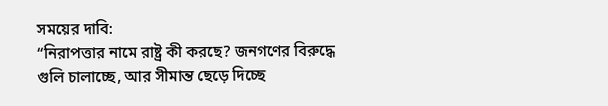সময়ের দাবি:
“নিরাপত্তার নামে রাষ্ট্র কী করছে? জনগণের বিরুদ্ধে গুলি চালাচ্ছে, আর সীমান্ত ছেড়ে দিচ্ছে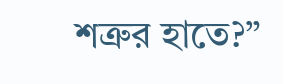শত্রুর হাতে?”